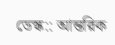ডেস্ক:: আন্তরিক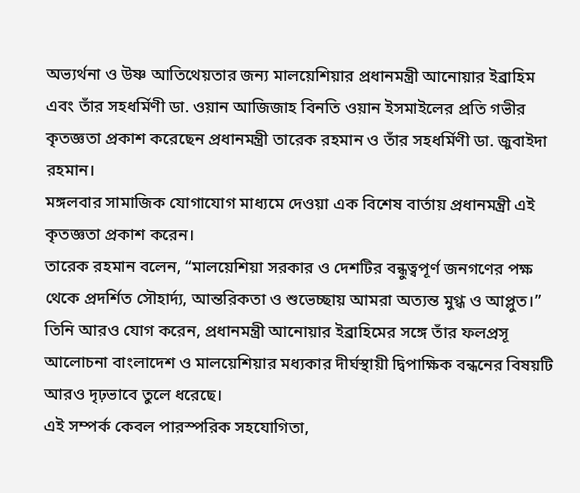অভ্যর্থনা ও উষ্ণ আতিথেয়তার জন্য মালয়েশিয়ার প্রধানমন্ত্রী আনোয়ার ইব্রাহিম এবং তাঁর সহধর্মিণী ডা. ওয়ান আজিজাহ বিনতি ওয়ান ইসমাইলের প্রতি গভীর কৃতজ্ঞতা প্রকাশ করেছেন প্রধানমন্ত্রী তারেক রহমান ও তাঁর সহধর্মিণী ডা. জুবাইদা রহমান।
মঙ্গলবার সামাজিক যোগাযোগ মাধ্যমে দেওয়া এক বিশেষ বার্তায় প্রধানমন্ত্রী এই কৃতজ্ঞতা প্রকাশ করেন।
তারেক রহমান বলেন, “মালয়েশিয়া সরকার ও দেশটির বন্ধুত্বপূর্ণ জনগণের পক্ষ থেকে প্রদর্শিত সৌহার্দ্য, আন্তরিকতা ও শুভেচ্ছায় আমরা অত্যন্ত মুগ্ধ ও আপ্লুত।”
তিনি আরও যোগ করেন, প্রধানমন্ত্রী আনোয়ার ইব্রাহিমের সঙ্গে তাঁর ফলপ্রসূ আলোচনা বাংলাদেশ ও মালয়েশিয়ার মধ্যকার দীর্ঘস্থায়ী দ্বিপাক্ষিক বন্ধনের বিষয়টি আরও দৃঢ়ভাবে তুলে ধরেছে।
এই সম্পর্ক কেবল পারস্পরিক সহযোগিতা,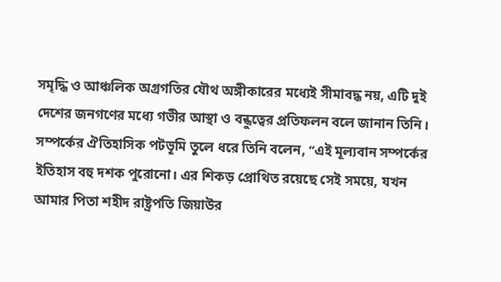সমৃদ্ধি ও আঞ্চলিক অগ্রগতির যৌথ অঙ্গীকারের মধ্যেই সীমাবদ্ধ নয়, এটি দুই দেশের জনগণের মধ্যে গভীর আস্থা ও বন্ধুত্বের প্রতিফলন বলে জানান তিনি।
সম্পর্কের ঐতিহাসিক পটভূমি তুলে ধরে তিনি বলেন, “এই মূল্যবান সম্পর্কের ইতিহাস বহু দশক পুরোনো। এর শিকড় প্রোথিত রয়েছে সেই সময়ে, যখন আমার পিতা শহীদ রাষ্ট্রপতি জিয়াউর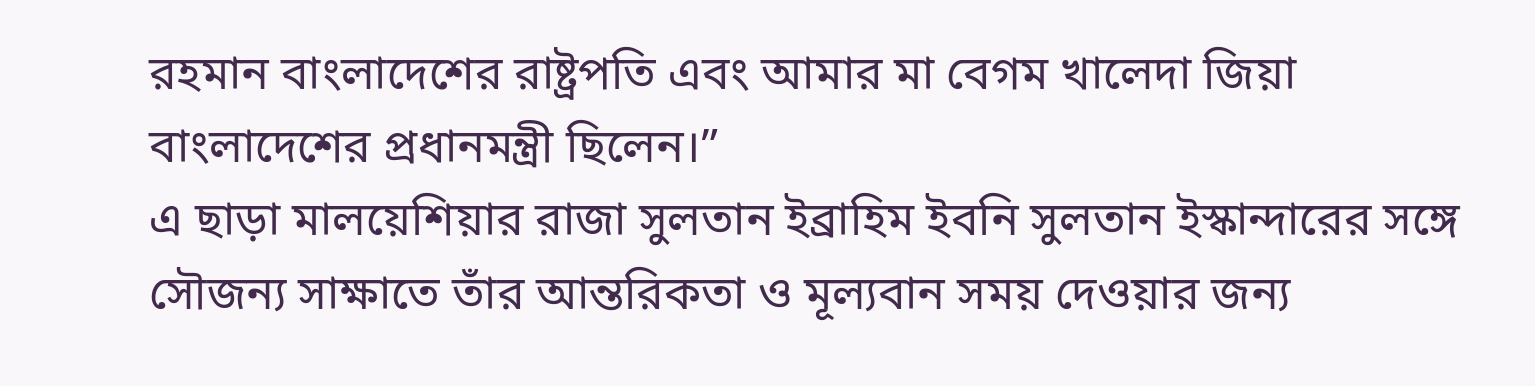রহমান বাংলাদেশের রাষ্ট্রপতি এবং আমার মা বেগম খালেদা জিয়া বাংলাদেশের প্রধানমন্ত্রী ছিলেন।”
এ ছাড়া মালয়েশিয়ার রাজা সুলতান ইব্রাহিম ইবনি সুলতান ইস্কান্দারের সঙ্গে সৌজন্য সাক্ষাতে তাঁর আন্তরিকতা ও মূল্যবান সময় দেওয়ার জন্য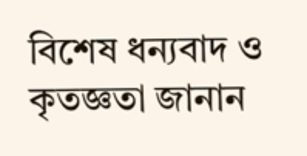বিশেষ ধন্যবাদ ও কৃতজ্ঞতা জানান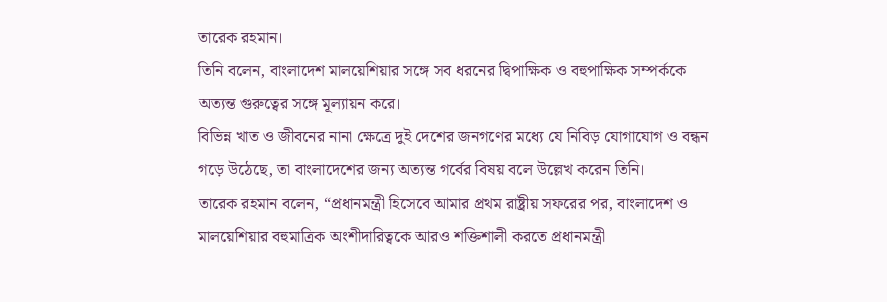তারেক রহমান।
তিনি বলেন, বাংলাদেশ মালয়েশিয়ার সঙ্গে সব ধরনের দ্বিপাক্ষিক ও বহুপাক্ষিক সম্পর্ককে অত্যন্ত গুরুত্বের সঙ্গে মূল্যায়ন করে।
বিভিন্ন খাত ও জীবনের নানা ক্ষেত্রে দুই দেশের জনগণের মধ্যে যে নিবিড় যোগাযোগ ও বন্ধন গড়ে উঠেছে, তা বাংলাদেশের জন্য অত্যন্ত গর্বের বিষয় বলে উল্লেখ করেন তিনি।
তারেক রহমান বলেন, “প্রধানমন্ত্রী হিসেবে আমার প্রথম রাষ্ট্রীয় সফরের পর, বাংলাদেশ ও মালয়েশিয়ার বহুমাত্রিক অংশীদারিত্বকে আরও শক্তিশালী করতে প্রধানমন্ত্রী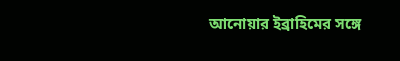আনোয়ার ইব্রাহিমের সঙ্গে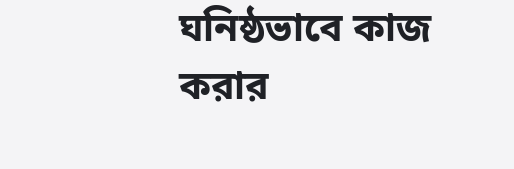ঘনিষ্ঠভাবে কাজ করার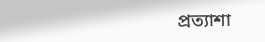প্রত্যাশা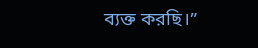ব্যক্ত করছি।”